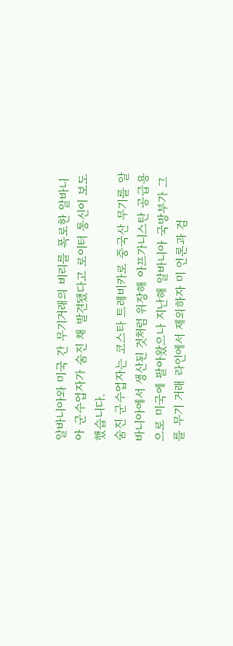알바니아와 미국 간 무기거래의 비리를 폭로한 알바니아 군수업자가 숨진 채 발견됐다고 로이터 통신이 보도했습니다.
숨진 군수업자는 코스타 트레비카로 중국산 무기를 알바니아에서 생산된 것처럼 위장해 아프가니스탄 공급용으로 미국에 팔아왔으나 지난해 알바니아 국방부가 그를 무기 거래 라인에서 제외하자 미 언론과 검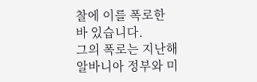찰에 이를 폭로한 바 있습니다.
그의 폭로는 지난해 알바니아 정부와 미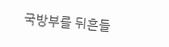국방부를 뒤흔들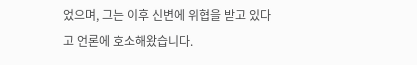었으며, 그는 이후 신변에 위협을 받고 있다고 언론에 호소해왔습니다.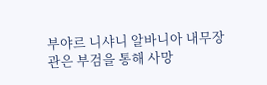부야르 니샤니 알바니아 내무장관은 부검을 통해 사망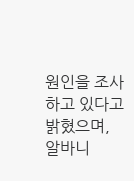원인을 조사하고 있다고 밝혔으며, 알바니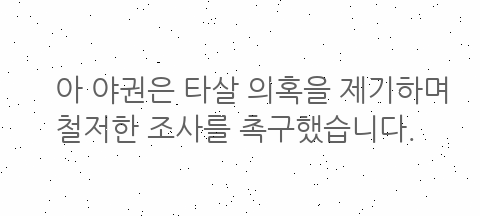아 야권은 타살 의혹을 제기하며 철저한 조사를 촉구했습니다.